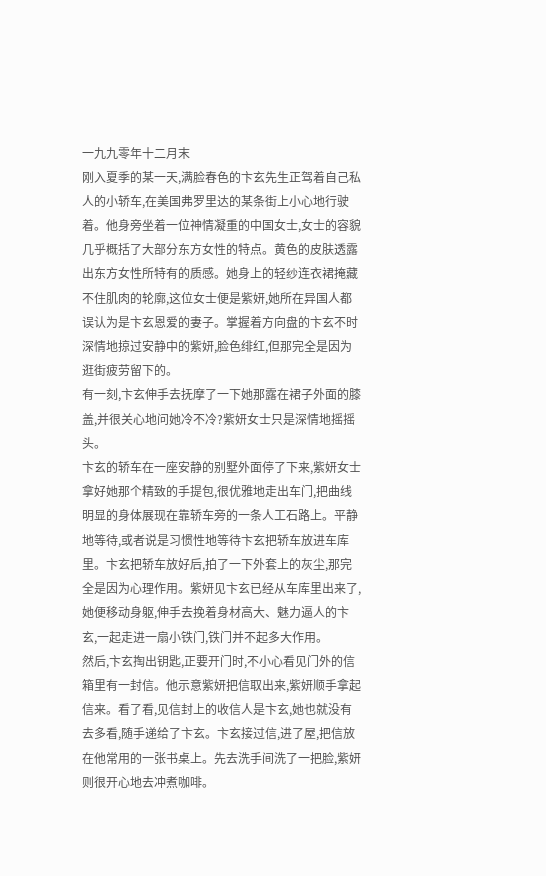一九九零年十二月末
刚入夏季的某一天,满脸春色的卞玄先生正驾着自己私人的小轿车,在美国弗罗里达的某条街上小心地行驶着。他身旁坐着一位神情凝重的中国女士,女士的容貌几乎概括了大部分东方女性的特点。黄色的皮肤透露出东方女性所特有的质感。她身上的轻纱连衣裙掩藏不住肌肉的轮廓,这位女士便是紫妍,她所在异国人都误认为是卞玄恩爱的妻子。掌握着方向盘的卞玄不时深情地掠过安静中的紫妍,脸色绯红,但那完全是因为逛街疲劳留下的。
有一刻,卞玄伸手去抚摩了一下她那露在裙子外面的膝盖,并很关心地问她冷不冷?紫妍女士只是深情地摇摇头。
卞玄的轿车在一座安静的别墅外面停了下来,紫妍女士拿好她那个精致的手提包,很优雅地走出车门,把曲线明显的身体展现在靠轿车旁的一条人工石路上。平静地等待,或者说是习惯性地等待卞玄把轿车放进车库里。卞玄把轿车放好后,拍了一下外套上的灰尘,那完全是因为心理作用。紫妍见卞玄已经从车库里出来了,她便移动身躯,伸手去挽着身材高大、魅力逼人的卞玄,一起走进一扇小铁门,铁门并不起多大作用。
然后,卞玄掏出钥匙,正要开门时,不小心看见门外的信箱里有一封信。他示意紫妍把信取出来,紫妍顺手拿起信来。看了看,见信封上的收信人是卞玄,她也就没有去多看,随手递给了卞玄。卞玄接过信,进了屋,把信放在他常用的一张书桌上。先去洗手间洗了一把脸,紫妍则很开心地去冲煮咖啡。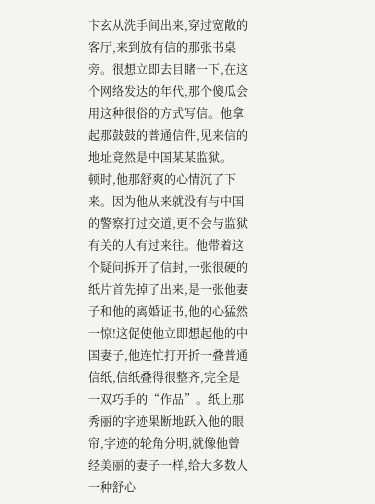卞玄从洗手间出来,穿过宽敞的客厅,来到放有信的那张书桌旁。很想立即去目睹一下,在这个网络发达的年代,那个傻瓜会用这种很俗的方式写信。他拿起那鼓鼓的普通信件,见来信的地址竟然是中国某某监狱。
顿时,他那舒爽的心情沉了下来。因为他从来就没有与中国的警察打过交道,更不会与监狱有关的人有过来往。他带着这个疑问拆开了信封,一张很硬的纸片首先掉了出来,是一张他妻子和他的离婚证书,他的心猛然一惊!这促使他立即想起他的中国妻子,他连忙打开折一叠普通信纸,信纸叠得很整齐,完全是一双巧手的“作品”。纸上那秀丽的字迹果断地跃入他的眼帘,字迹的轮角分明,就像他曾经美丽的妻子一样,给大多数人一种舒心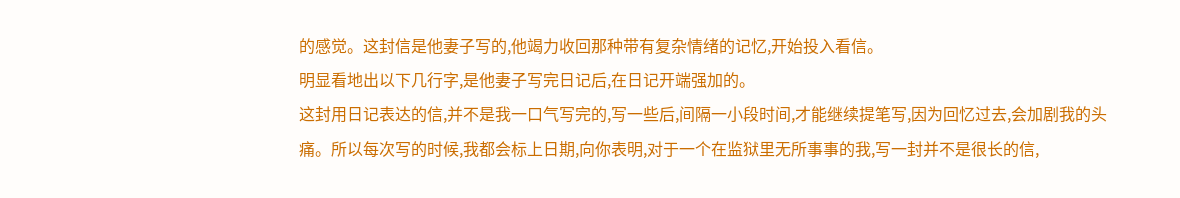的感觉。这封信是他妻子写的,他竭力收回那种带有复杂情绪的记忆,开始投入看信。
明显看地出以下几行字,是他妻子写完日记后,在日记开端强加的。
这封用日记表达的信,并不是我一口气写完的,写一些后,间隔一小段时间,才能继续提笔写,因为回忆过去,会加剧我的头痛。所以每次写的时候,我都会标上日期,向你表明,对于一个在监狱里无所事事的我,写一封并不是很长的信,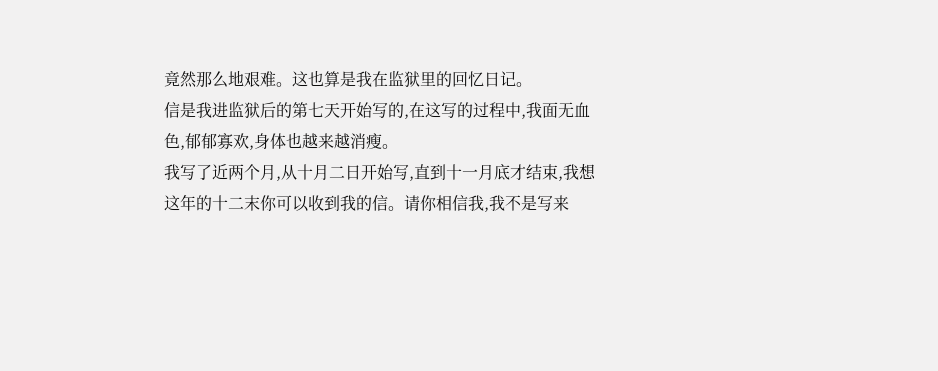竟然那么地艰难。这也算是我在监狱里的回忆日记。
信是我进监狱后的第七天开始写的,在这写的过程中,我面无血色,郁郁寡欢,身体也越来越消瘦。
我写了近两个月,从十月二日开始写,直到十一月底才结束,我想这年的十二末你可以收到我的信。请你相信我,我不是写来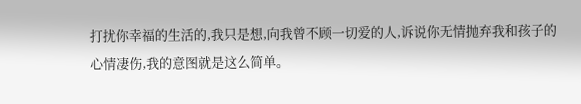打扰你幸福的生活的,我只是想,向我曾不顾一切爱的人,诉说你无情抛弃我和孩子的心情凄伤,我的意图就是这么简单。